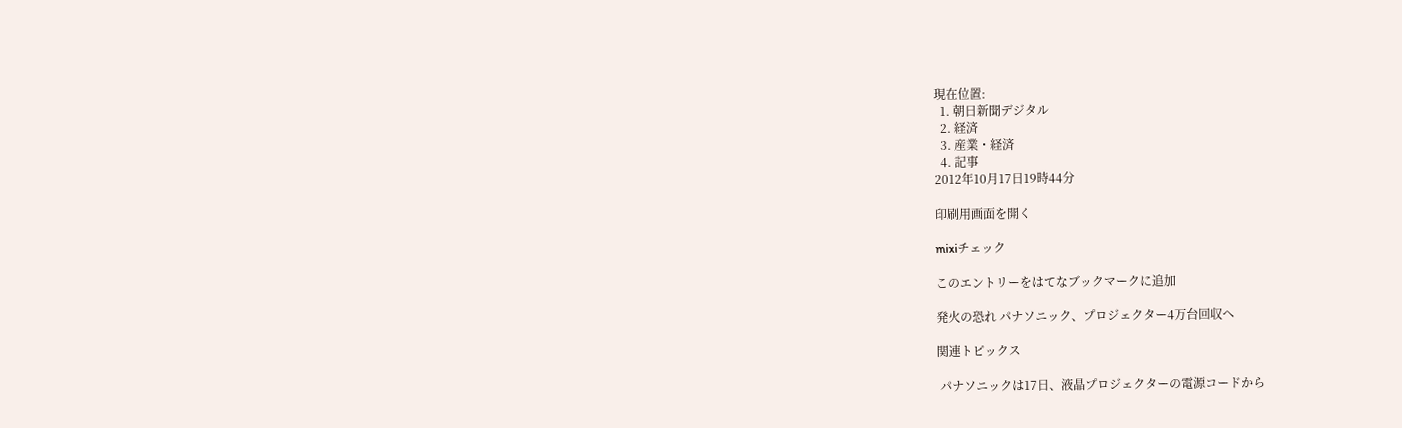現在位置:
  1. 朝日新聞デジタル
  2. 経済
  3. 産業・経済
  4. 記事
2012年10月17日19時44分

印刷用画面を開く

mixiチェック

このエントリーをはてなブックマークに追加

発火の恐れ パナソニック、プロジェクター4万台回収へ

関連トピックス

 パナソニックは17日、液晶プロジェクターの電源コードから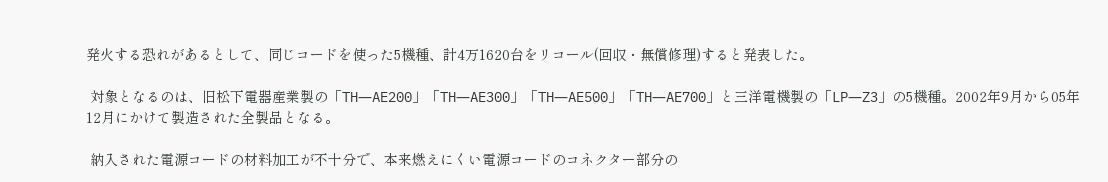発火する恐れがあるとして、同じコードを使った5機種、計4万1620台をリコール(回収・無償修理)すると発表した。

 対象となるのは、旧松下電器産業製の「TH―AE200」「TH―AE300」「TH―AE500」「TH―AE700」と三洋電機製の「LP―Z3」の5機種。2002年9月から05年12月にかけて製造された全製品となる。

 納入された電源コードの材料加工が不十分で、本来燃えにくい電源コードのコネクター部分の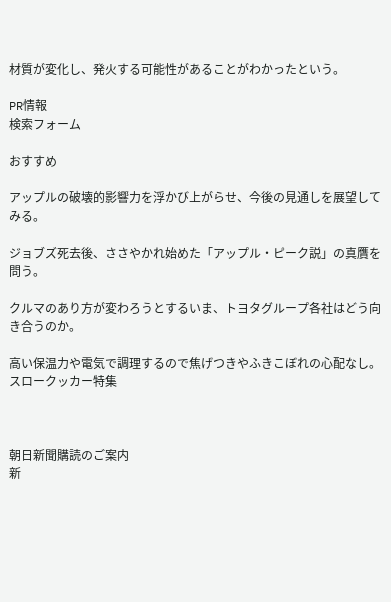材質が変化し、発火する可能性があることがわかったという。

PR情報
検索フォーム

おすすめ

アップルの破壊的影響力を浮かび上がらせ、今後の見通しを展望してみる。

ジョブズ死去後、ささやかれ始めた「アップル・ピーク説」の真贋を問う。

クルマのあり方が変わろうとするいま、トヨタグループ各社はどう向き合うのか。

高い保温力や電気で調理するので焦げつきやふきこぼれの心配なし。スロークッカー特集



朝日新聞購読のご案内
新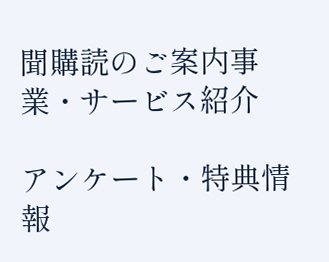聞購読のご案内事業・サービス紹介

アンケート・特典情報